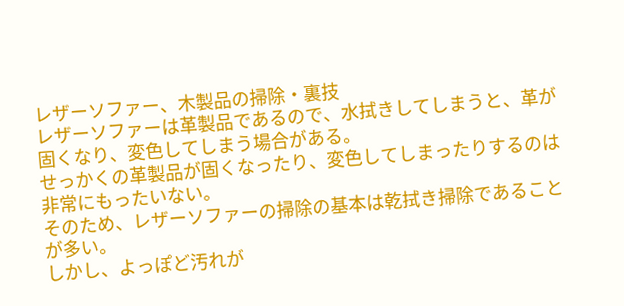レザーソファー、木製品の掃除・裏技
レザーソファーは革製品であるので、水拭きしてしまうと、革が固くなり、変色してしまう場合がある。
せっかくの革製品が固くなったり、変色してしまったりするのは非常にもったいない。
そのため、レザーソファーの掃除の基本は乾拭き掃除であることが多い。
しかし、よっぽど汚れが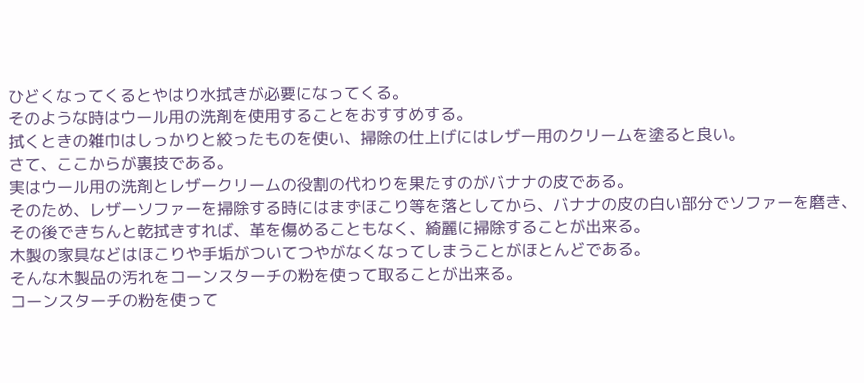ひどくなってくるとやはり水拭きが必要になってくる。
そのような時はウール用の洗剤を使用することをおすすめする。
拭くときの雑巾はしっかりと絞ったものを使い、掃除の仕上げにはレザー用のクリームを塗ると良い。
さて、ここからが裏技である。
実はウール用の洗剤とレザークリームの役割の代わりを果たすのがバナナの皮である。
そのため、レザーソファーを掃除する時にはまずほこり等を落としてから、バナナの皮の白い部分でソファーを磨き、その後できちんと乾拭きすれば、革を傷めることもなく、綺麗に掃除することが出来る。
木製の家具などはほこりや手垢がついてつやがなくなってしまうことがほとんどである。
そんな木製品の汚れをコーンスターチの粉を使って取ることが出来る。
コーンスターチの粉を使って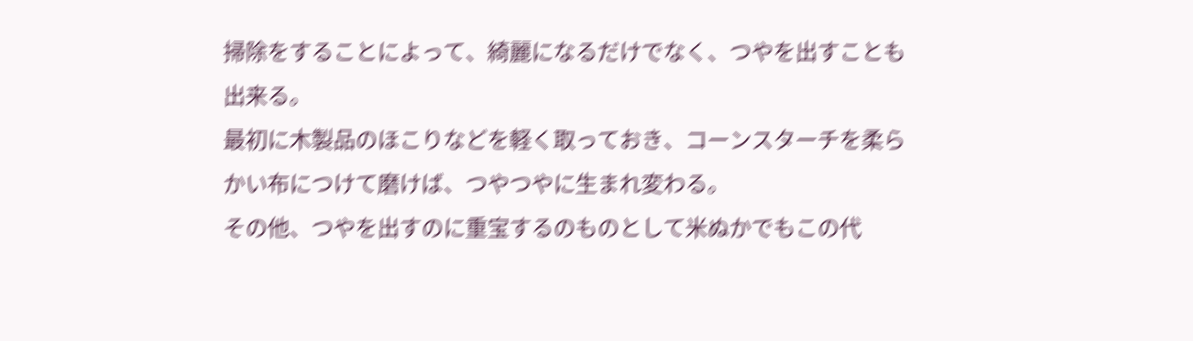掃除をすることによって、綺麗になるだけでなく、つやを出すことも出来る。
最初に木製品のほこりなどを軽く取っておき、コーンスターチを柔らかい布につけて磨けば、つやつやに生まれ変わる。
その他、つやを出すのに重宝するのものとして米ぬかでもこの代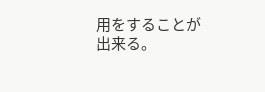用をすることが出来る。